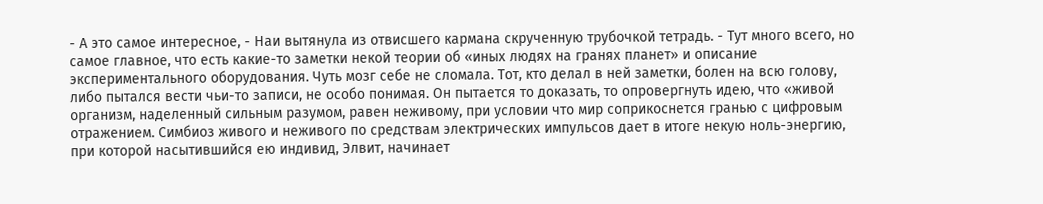- А это самое интересное, - Наи вытянула из отвисшего кармана скрученную трубочкой тетрадь. - Тут много всего, но самое главное, что есть какие-то заметки некой теории об «иных людях на гранях планет» и описание экспериментального оборудования. Чуть мозг себе не сломала. Тот, кто делал в ней заметки, болен на всю голову, либо пытался вести чьи-то записи, не особо понимая. Он пытается то доказать, то опровергнуть идею, что «живой организм, наделенный сильным разумом, равен неживому, при условии что мир соприкоснется гранью с цифровым отражением. Симбиоз живого и неживого по средствам электрических импульсов дает в итоге некую ноль-энергию, при которой насытившийся ею индивид, Элвит, начинает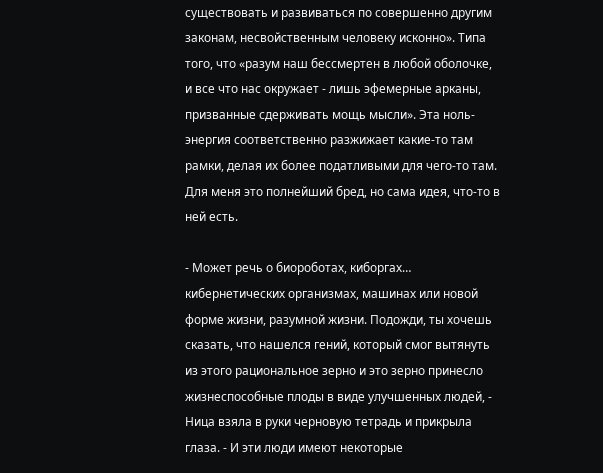существовать и развиваться по совершенно другим законам, несвойственным человеку исконно». Типа того, что «разум наш бессмертен в любой оболочке, и все что нас окружает - лишь эфемерные арканы, призванные сдерживать мощь мысли». Эта ноль-энергия соответственно разжижает какие-то там рамки, делая их более податливыми для чего-то там. Для меня это полнейший бред, но сама идея, что-то в ней есть.

- Может речь о биороботах, киборгах… кибернетических организмах, машинах или новой форме жизни, разумной жизни. Подожди, ты хочешь сказать, что нашелся гений, который смог вытянуть из этого рациональное зерно и это зерно принесло жизнеспособные плоды в виде улучшенных людей, - Ница взяла в руки черновую тетрадь и прикрыла глаза. - И эти люди имеют некоторые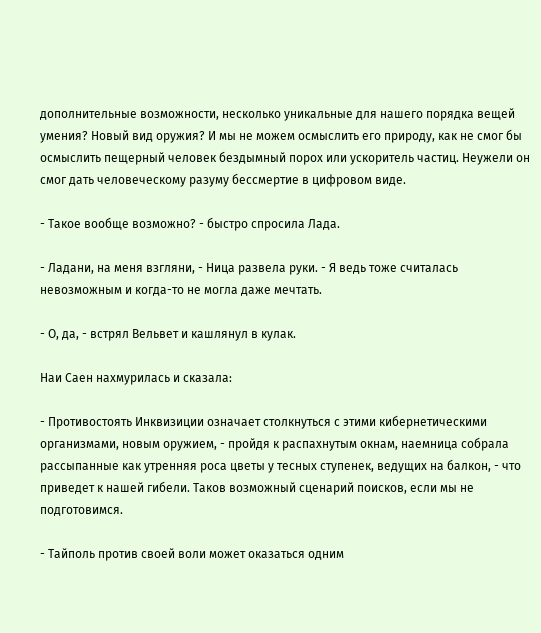дополнительные возможности, несколько уникальные для нашего порядка вещей умения? Новый вид оружия? И мы не можем осмыслить его природу, как не смог бы осмыслить пещерный человек бездымный порох или ускоритель частиц. Неужели он смог дать человеческому разуму бессмертие в цифровом виде.

- Такое вообще возможно? - быстро спросила Лада.

- Ладани, на меня взгляни, - Ница развела руки. - Я ведь тоже считалась невозможным и когда-то не могла даже мечтать.

- О, да, - встрял Вельвет и кашлянул в кулак.

Наи Саен нахмурилась и сказала:

- Противостоять Инквизиции означает столкнуться с этими кибернетическими организмами, новым оружием, - пройдя к распахнутым окнам, наемница собрала рассыпанные как утренняя роса цветы у тесных ступенек, ведущих на балкон, - что приведет к нашей гибели. Таков возможный сценарий поисков, если мы не подготовимся.

- Тайполь против своей воли может оказаться одним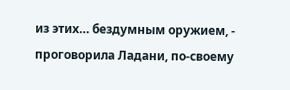из этих… бездумным оружием, - проговорила Ладани, по-своему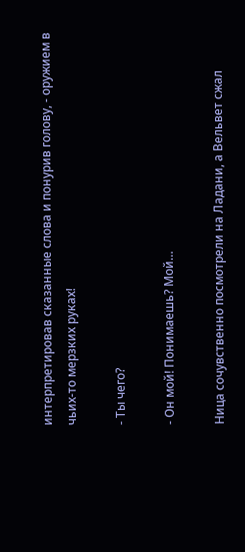интерпретировав сказанные слова и понурив голову, - оружием в чьих-то мерзких руках!

- Ты чего?

- Он мой! Понимаешь? Мой…

Ница сочувственно посмотрели на Ладани, а Вельвет сжал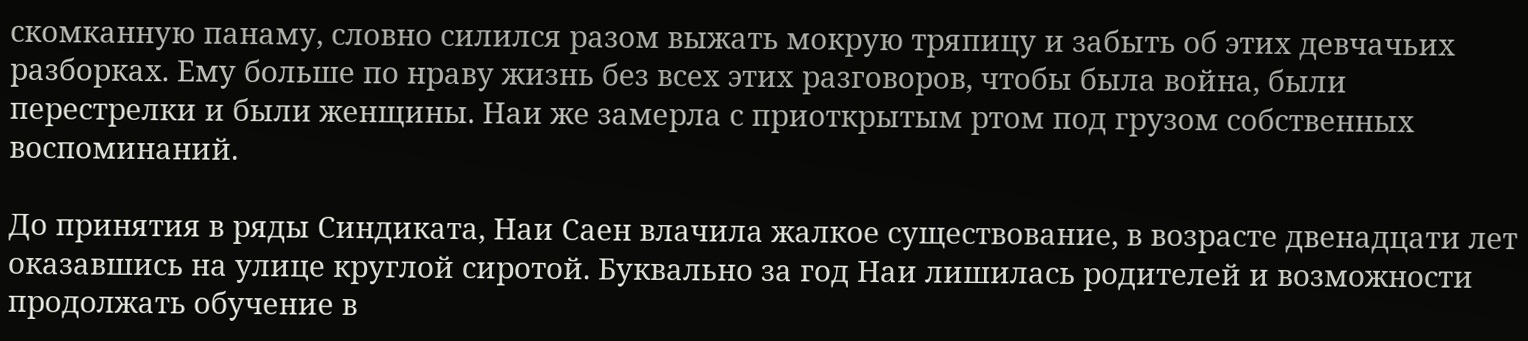скомканную панаму, словно силился разом выжать мокрую тряпицу и забыть об этих девчачьих разборках. Ему больше по нраву жизнь без всех этих разговоров, чтобы была война, были перестрелки и были женщины. Наи же замерла с приоткрытым ртом под грузом собственных воспоминаний.

До принятия в ряды Синдиката, Наи Саен влачила жалкое существование, в возрасте двенадцати лет оказавшись на улице круглой сиротой. Буквально за год Наи лишилась родителей и возможности продолжать обучение в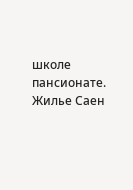школе пансионате. Жилье Саен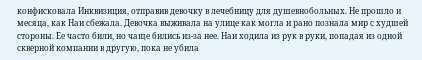конфисковала Инквизиция, отправив девочку в лечебницу для душевнобольных. Не прошло и месяца, как Наи сбежала. Девочка выживала на улице как могла и рано познала мир с худшей стороны. Ее часто били, но чаще бились из-за нее. Наи ходила из рук в руки, попадая из одной скверной компании в другую, пока не убила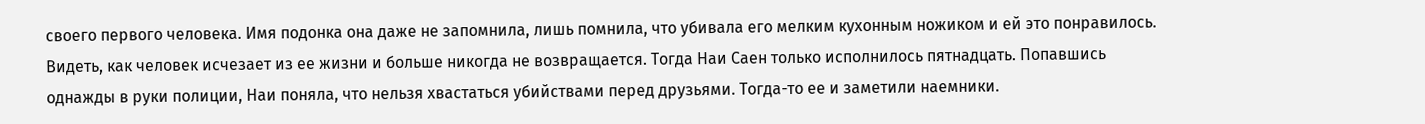своего первого человека. Имя подонка она даже не запомнила, лишь помнила, что убивала его мелким кухонным ножиком и ей это понравилось. Видеть, как человек исчезает из ее жизни и больше никогда не возвращается. Тогда Наи Саен только исполнилось пятнадцать. Попавшись однажды в руки полиции, Наи поняла, что нельзя хвастаться убийствами перед друзьями. Тогда-то ее и заметили наемники.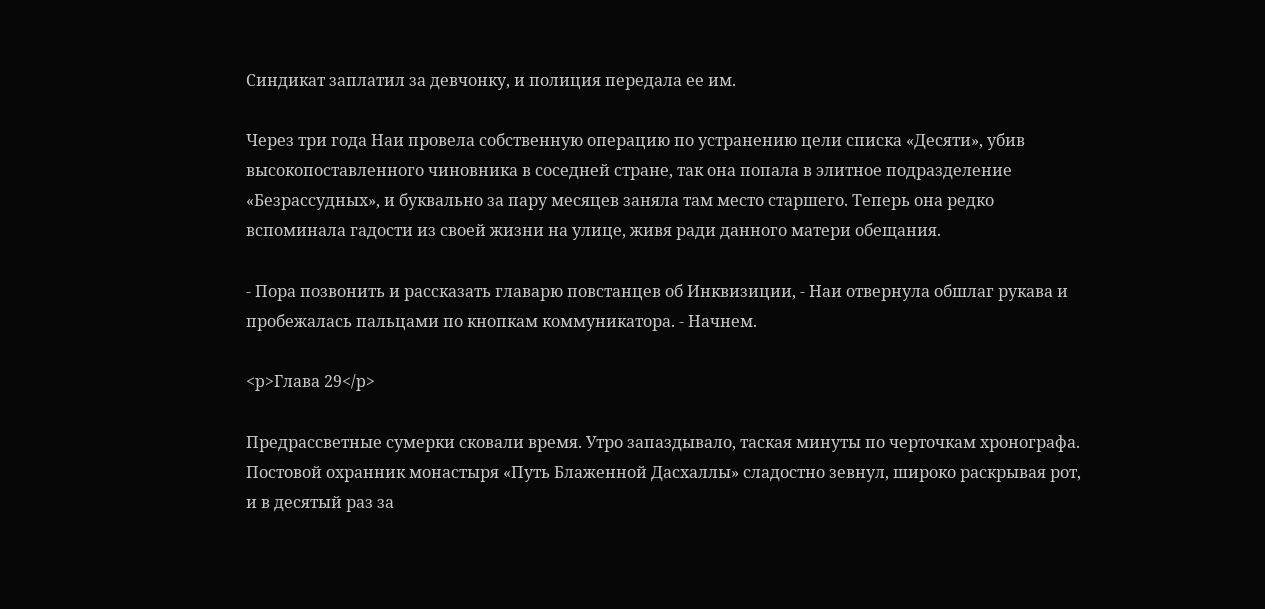Синдикат заплатил за девчонку, и полиция передала ее им.

Через три года Наи провела собственную операцию по устранению цели списка «Десяти», убив высокопоставленного чиновника в соседней стране, так она попала в элитное подразделение «Безрассудных», и буквально за пару месяцев заняла там место старшего. Теперь она редко вспоминала гадости из своей жизни на улице, живя ради данного матери обещания.

- Пора позвонить и рассказать главарю повстанцев об Инквизиции, - Наи отвернула обшлаг рукава и пробежалась пальцами по кнопкам коммуникатора. - Начнем.

<p>Глава 29</p>

Предрассветные сумерки сковали время. Утро запаздывало, таская минуты по черточкам хронографа. Постовой охранник монастыря «Путь Блаженной Дасхаллы» сладостно зевнул, широко раскрывая рот, и в десятый раз за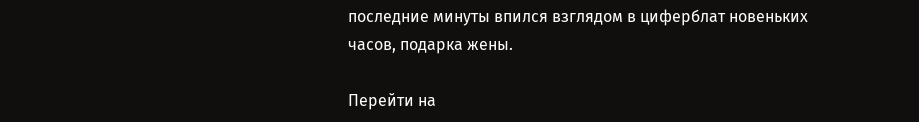последние минуты впился взглядом в циферблат новеньких часов, подарка жены.

Перейти на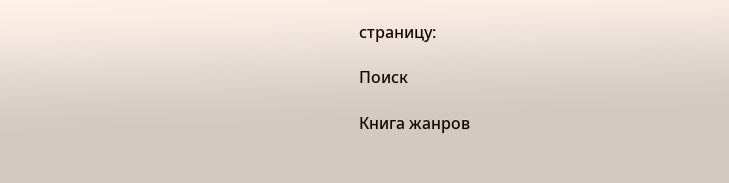страницу:

Поиск

Книга жанров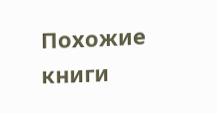Похожие книги